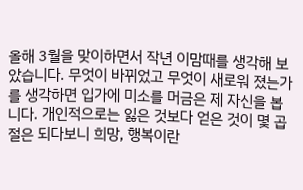올해 3월을 맞이하면서 작년 이맘때를 생각해 보았습니다. 무엇이 바뀌었고 무엇이 새로워 졌는가를 생각하면 입가에 미소를 머금은 제 자신을 봅니다. 개인적으로는 잃은 것보다 얻은 것이 몇 곱절은 되다보니 희망, 행복이란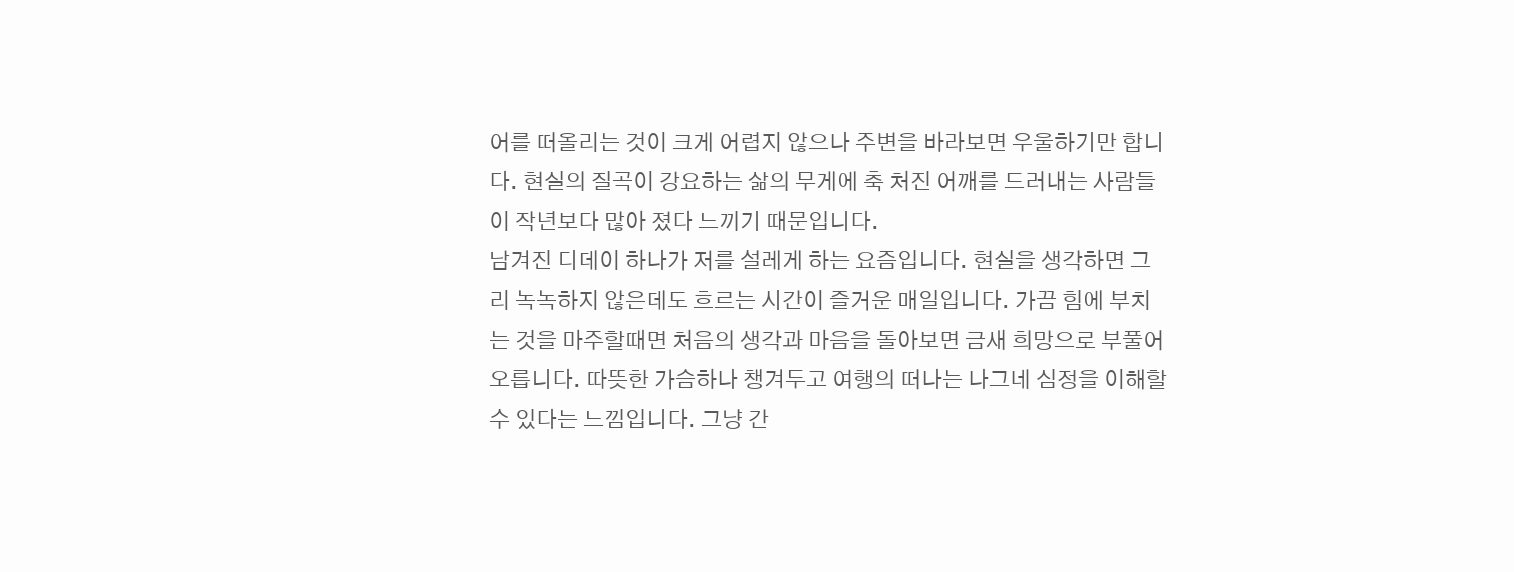어를 떠올리는 것이 크게 어렵지 않으나 주변을 바라보면 우울하기만 합니다. 현실의 질곡이 강요하는 삶의 무게에 축 처진 어깨를 드러내는 사람들이 작년보다 많아 졌다 느끼기 때문입니다.
남겨진 디데이 하나가 저를 설레게 하는 요즘입니다. 현실을 생각하면 그리 녹녹하지 않은데도 흐르는 시간이 즐거운 매일입니다. 가끔 힘에 부치는 것을 마주할때면 처음의 생각과 마음을 돌아보면 금새 희망으로 부풀어 오릅니다. 따뜻한 가슴하나 챙겨두고 여행의 떠나는 나그네 심정을 이해할 수 있다는 느낌입니다. 그냥 간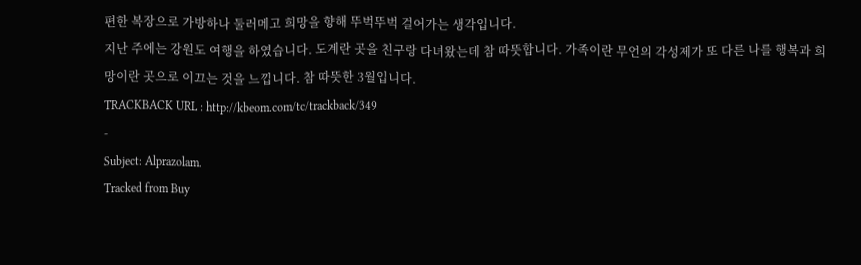편한 복장으로 가방하나 둘러메고 희망을 향해 뚜벅뚜벅 걸어가는 생각입니다.
지난 주에는 강원도 여행을 하였습니다. 도계란 곳을 친구랑 다녀왔는데 참 따뜻합니다. 가족이란 무언의 각성제가 또 다른 나를 행복과 희망이란 곳으로 이끄는 것을 느낍니다. 참 따뜻한 3월입니다.
TRACKBACK URL : http://kbeom.com/tc/trackback/349
-
Subject: Alprazolam.
Tracked from Buy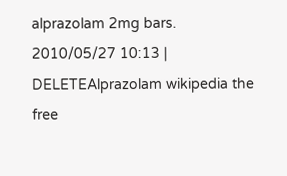alprazolam 2mg bars.
2010/05/27 10:13 | DELETEAlprazolam wikipedia the free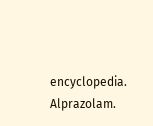encyclopedia. Alprazolam.